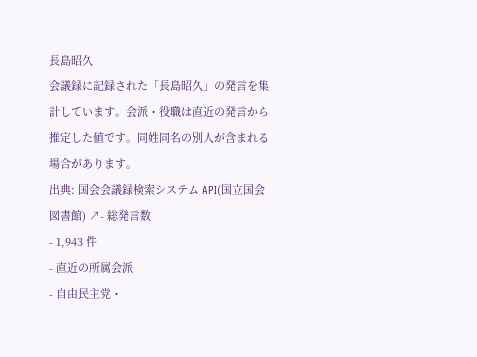長島昭久
会議録に記録された「長島昭久」の発言を集計しています。会派・役職は直近の発言から推定した値です。同姓同名の別人が含まれる場合があります。
出典: 国会会議録検索システム API(国立国会図書館) ↗- 総発言数
- 1,943 件
- 直近の所属会派
- 自由民主党・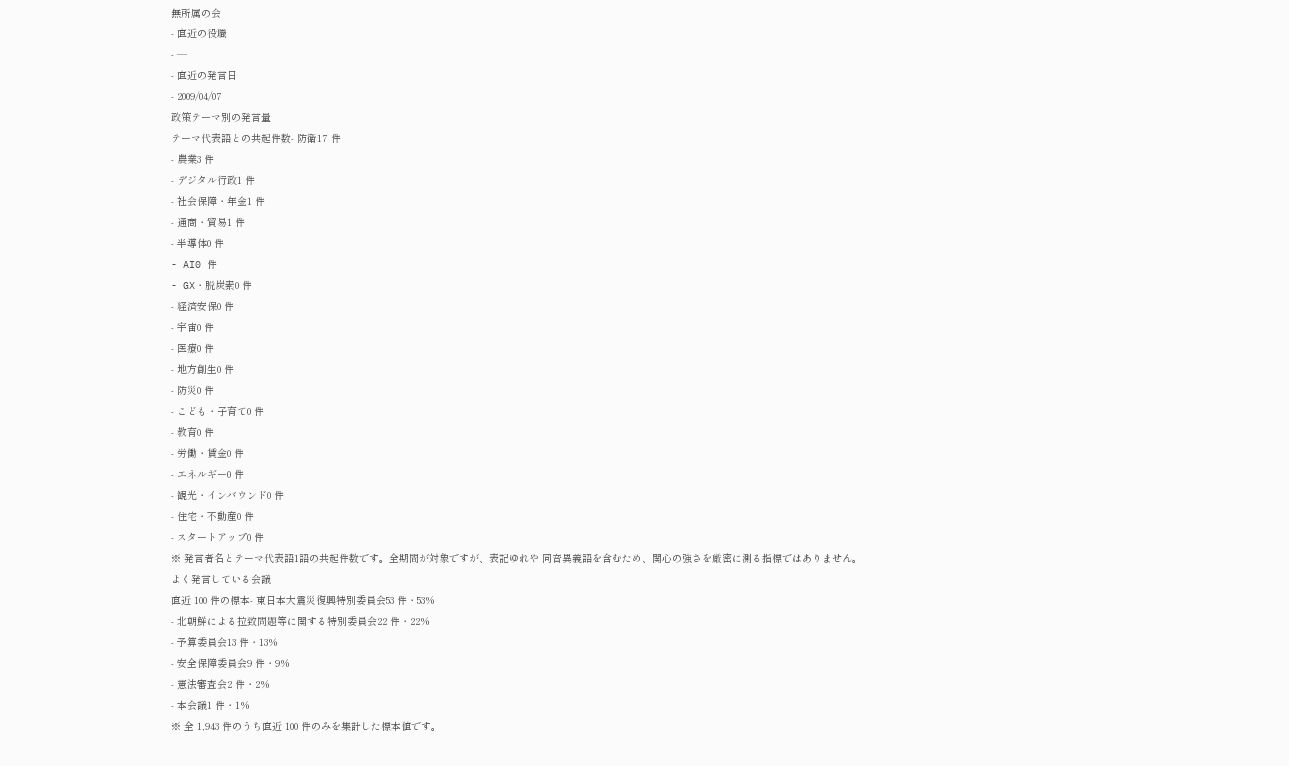無所属の会
- 直近の役職
- —
- 直近の発言日
- 2009/04/07
政策テーマ別の発言量
テーマ代表語との共起件数- 防衛17 件
- 農業3 件
- デジタル行政1 件
- 社会保障・年金1 件
- 通商・貿易1 件
- 半導体0 件
- AI0 件
- GX・脱炭素0 件
- 経済安保0 件
- 宇宙0 件
- 医療0 件
- 地方創生0 件
- 防災0 件
- こども・子育て0 件
- 教育0 件
- 労働・賃金0 件
- エネルギー0 件
- 観光・インバウンド0 件
- 住宅・不動産0 件
- スタートアップ0 件
※ 発言者名とテーマ代表語1語の共起件数です。全期間が対象ですが、表記ゆれや 同音異義語を含むため、関心の強さを厳密に測る指標ではありません。
よく発言している会議
直近 100 件の標本- 東日本大震災復興特別委員会53 件・53%
- 北朝鮮による拉致問題等に関する特別委員会22 件・22%
- 予算委員会13 件・13%
- 安全保障委員会9 件・9%
- 憲法審査会2 件・2%
- 本会議1 件・1%
※ 全 1,943 件のうち直近 100 件のみを集計した標本値です。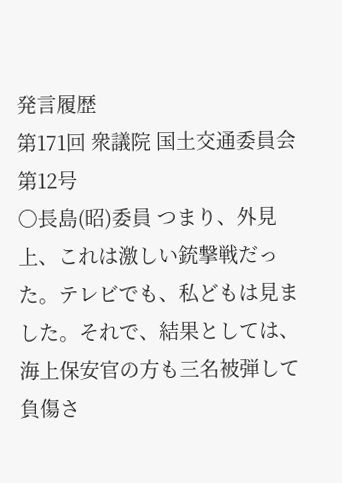発言履歴
第171回 衆議院 国土交通委員会 第12号
○長島(昭)委員 つまり、外見上、これは激しい銃撃戦だった。テレビでも、私どもは見ました。それで、結果としては、海上保安官の方も三名被弾して負傷さ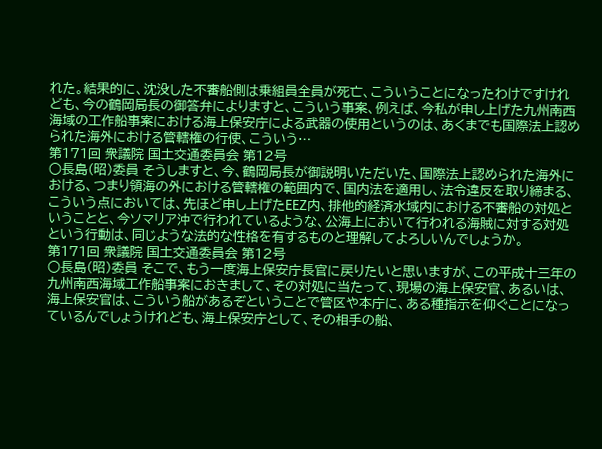れた。結果的に、沈没した不審船側は乗組員全員が死亡、こういうことになったわけですけれども、今の鶴岡局長の御答弁によりますと、こういう事案、例えば、今私が申し上げた九州南西海域の工作船事案における海上保安庁による武器の使用というのは、あくまでも国際法上認められた海外における管轄権の行使、こういう…
第171回 衆議院 国土交通委員会 第12号
○長島(昭)委員 そうしますと、今、鶴岡局長が御説明いただいた、国際法上認められた海外における、つまり領海の外における管轄権の範囲内で、国内法を適用し、法令違反を取り締まる、こういう点においては、先ほど申し上げたEEZ内、排他的経済水域内における不審船の対処ということと、今ソマリア沖で行われているような、公海上において行われる海賊に対する対処という行動は、同じような法的な性格を有するものと理解してよろしいんでしょうか。
第171回 衆議院 国土交通委員会 第12号
○長島(昭)委員 そこで、もう一度海上保安庁長官に戻りたいと思いますが、この平成十三年の九州南西海域工作船事案におきまして、その対処に当たって、現場の海上保安官、あるいは、海上保安官は、こういう船があるぞということで管区や本庁に、ある種指示を仰ぐことになっているんでしょうけれども、海上保安庁として、その相手の船、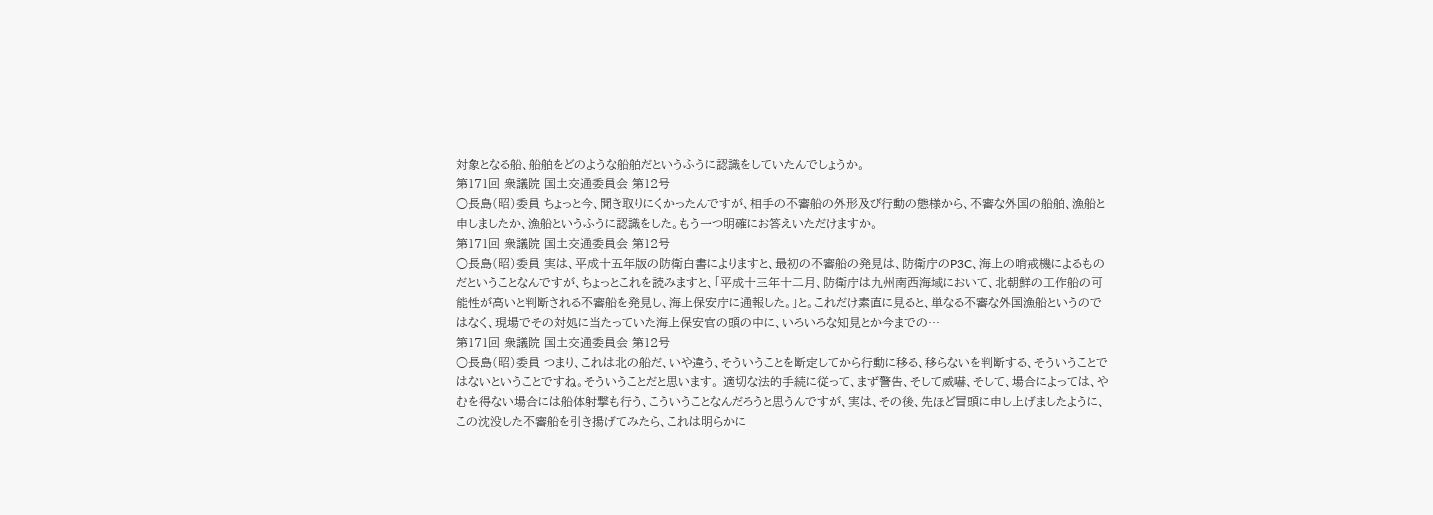対象となる船、船舶をどのような船舶だというふうに認識をしていたんでしょうか。
第171回 衆議院 国土交通委員会 第12号
○長島(昭)委員 ちょっと今、聞き取りにくかったんですが、相手の不審船の外形及び行動の態様から、不審な外国の船舶、漁船と申しましたか、漁船というふうに認識をした。もう一つ明確にお答えいただけますか。
第171回 衆議院 国土交通委員会 第12号
○長島(昭)委員 実は、平成十五年版の防衛白書によりますと、最初の不審船の発見は、防衛庁のP3C、海上の哨戒機によるものだということなんですが、ちょっとこれを読みますと、「平成十三年十二月、防衛庁は九州南西海域において、北朝鮮の工作船の可能性が高いと判断される不審船を発見し、海上保安庁に通報した。」と。これだけ素直に見ると、単なる不審な外国漁船というのではなく、現場でその対処に当たっていた海上保安官の頭の中に、いろいろな知見とか今までの…
第171回 衆議院 国土交通委員会 第12号
○長島(昭)委員 つまり、これは北の船だ、いや違う、そういうことを断定してから行動に移る、移らないを判断する、そういうことではないということですね。そういうことだと思います。 適切な法的手続に従って、まず警告、そして威嚇、そして、場合によっては、やむを得ない場合には船体射撃も行う、こういうことなんだろうと思うんですが、実は、その後、先ほど冒頭に申し上げましたように、この沈没した不審船を引き揚げてみたら、これは明らかに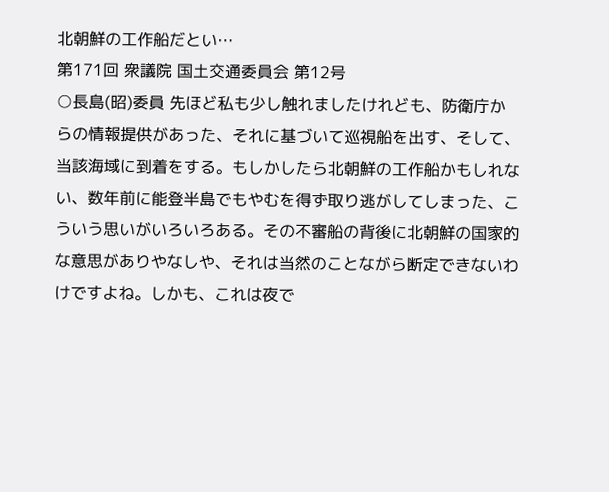北朝鮮の工作船だとい…
第171回 衆議院 国土交通委員会 第12号
○長島(昭)委員 先ほど私も少し触れましたけれども、防衛庁からの情報提供があった、それに基づいて巡視船を出す、そして、当該海域に到着をする。もしかしたら北朝鮮の工作船かもしれない、数年前に能登半島でもやむを得ず取り逃がしてしまった、こういう思いがいろいろある。その不審船の背後に北朝鮮の国家的な意思がありやなしや、それは当然のことながら断定できないわけですよね。しかも、これは夜で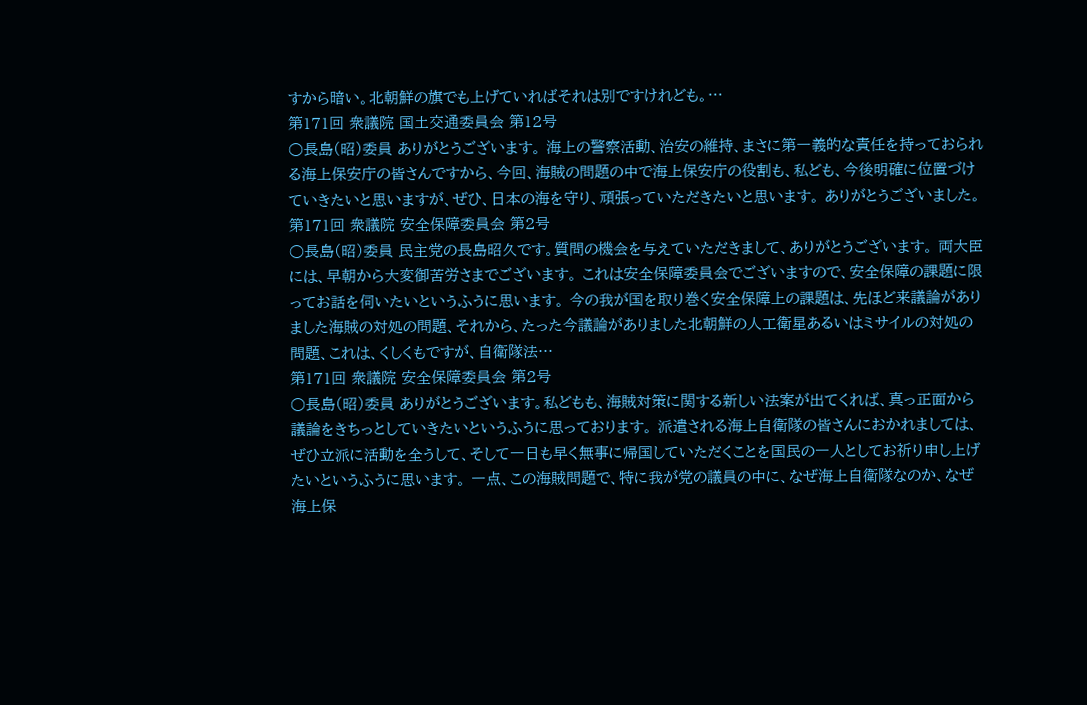すから暗い。北朝鮮の旗でも上げていればそれは別ですけれども。…
第171回 衆議院 国土交通委員会 第12号
○長島(昭)委員 ありがとうございます。 海上の警察活動、治安の維持、まさに第一義的な責任を持っておられる海上保安庁の皆さんですから、今回、海賊の問題の中で海上保安庁の役割も、私ども、今後明確に位置づけていきたいと思いますが、ぜひ、日本の海を守り、頑張っていただきたいと思います。 ありがとうございました。
第171回 衆議院 安全保障委員会 第2号
○長島(昭)委員 民主党の長島昭久です。質問の機会を与えていただきまして、ありがとうございます。 両大臣には、早朝から大変御苦労さまでございます。 これは安全保障委員会でございますので、安全保障の課題に限ってお話を伺いたいというふうに思います。 今の我が国を取り巻く安全保障上の課題は、先ほど来議論がありました海賊の対処の問題、それから、たった今議論がありました北朝鮮の人工衛星あるいはミサイルの対処の問題、これは、くしくもですが、自衛隊法…
第171回 衆議院 安全保障委員会 第2号
○長島(昭)委員 ありがとうございます。私どもも、海賊対策に関する新しい法案が出てくれば、真っ正面から議論をきちっとしていきたいというふうに思っております。 派遣される海上自衛隊の皆さんにおかれましては、ぜひ立派に活動を全うして、そして一日も早く無事に帰国していただくことを国民の一人としてお祈り申し上げたいというふうに思います。 一点、この海賊問題で、特に我が党の議員の中に、なぜ海上自衛隊なのか、なぜ海上保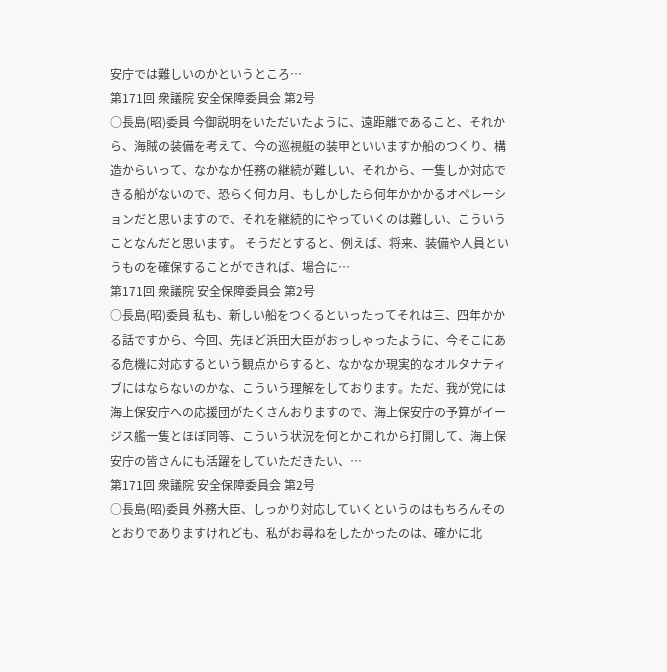安庁では難しいのかというところ…
第171回 衆議院 安全保障委員会 第2号
○長島(昭)委員 今御説明をいただいたように、遠距離であること、それから、海賊の装備を考えて、今の巡視艇の装甲といいますか船のつくり、構造からいって、なかなか任務の継続が難しい、それから、一隻しか対応できる船がないので、恐らく何カ月、もしかしたら何年かかかるオペレーションだと思いますので、それを継続的にやっていくのは難しい、こういうことなんだと思います。 そうだとすると、例えば、将来、装備や人員というものを確保することができれば、場合に…
第171回 衆議院 安全保障委員会 第2号
○長島(昭)委員 私も、新しい船をつくるといったってそれは三、四年かかる話ですから、今回、先ほど浜田大臣がおっしゃったように、今そこにある危機に対応するという観点からすると、なかなか現実的なオルタナティブにはならないのかな、こういう理解をしております。ただ、我が党には海上保安庁への応援団がたくさんおりますので、海上保安庁の予算がイージス艦一隻とほぼ同等、こういう状況を何とかこれから打開して、海上保安庁の皆さんにも活躍をしていただきたい、…
第171回 衆議院 安全保障委員会 第2号
○長島(昭)委員 外務大臣、しっかり対応していくというのはもちろんそのとおりでありますけれども、私がお尋ねをしたかったのは、確かに北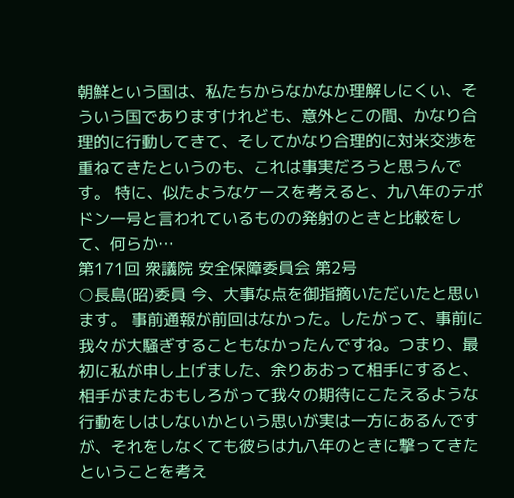朝鮮という国は、私たちからなかなか理解しにくい、そういう国でありますけれども、意外とこの間、かなり合理的に行動してきて、そしてかなり合理的に対米交渉を重ねてきたというのも、これは事実だろうと思うんです。 特に、似たようなケースを考えると、九八年のテポドン一号と言われているものの発射のときと比較をして、何らか…
第171回 衆議院 安全保障委員会 第2号
○長島(昭)委員 今、大事な点を御指摘いただいたと思います。 事前通報が前回はなかった。したがって、事前に我々が大騒ぎすることもなかったんですね。つまり、最初に私が申し上げました、余りあおって相手にすると、相手がまたおもしろがって我々の期待にこたえるような行動をしはしないかという思いが実は一方にあるんですが、それをしなくても彼らは九八年のときに撃ってきたということを考え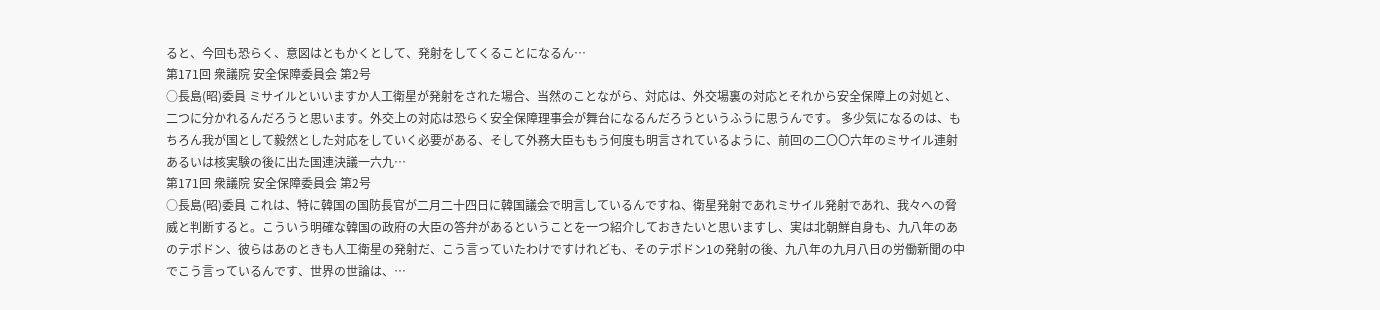ると、今回も恐らく、意図はともかくとして、発射をしてくることになるん…
第171回 衆議院 安全保障委員会 第2号
○長島(昭)委員 ミサイルといいますか人工衛星が発射をされた場合、当然のことながら、対応は、外交場裏の対応とそれから安全保障上の対処と、二つに分かれるんだろうと思います。外交上の対応は恐らく安全保障理事会が舞台になるんだろうというふうに思うんです。 多少気になるのは、もちろん我が国として毅然とした対応をしていく必要がある、そして外務大臣ももう何度も明言されているように、前回の二〇〇六年のミサイル連射あるいは核実験の後に出た国連決議一六九…
第171回 衆議院 安全保障委員会 第2号
○長島(昭)委員 これは、特に韓国の国防長官が二月二十四日に韓国議会で明言しているんですね、衛星発射であれミサイル発射であれ、我々への脅威と判断すると。こういう明確な韓国の政府の大臣の答弁があるということを一つ紹介しておきたいと思いますし、実は北朝鮮自身も、九八年のあのテポドン、彼らはあのときも人工衛星の発射だ、こう言っていたわけですけれども、そのテポドン1の発射の後、九八年の九月八日の労働新聞の中でこう言っているんです、世界の世論は、…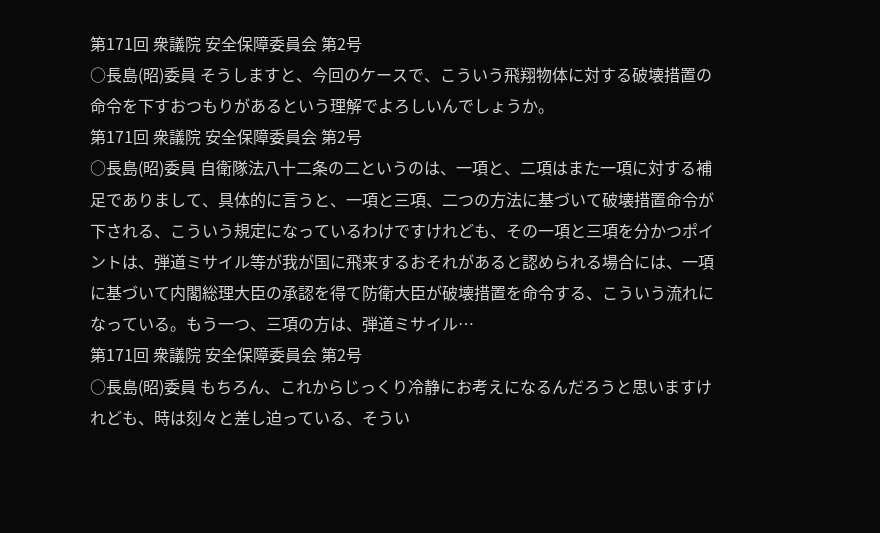第171回 衆議院 安全保障委員会 第2号
○長島(昭)委員 そうしますと、今回のケースで、こういう飛翔物体に対する破壊措置の命令を下すおつもりがあるという理解でよろしいんでしょうか。
第171回 衆議院 安全保障委員会 第2号
○長島(昭)委員 自衛隊法八十二条の二というのは、一項と、二項はまた一項に対する補足でありまして、具体的に言うと、一項と三項、二つの方法に基づいて破壊措置命令が下される、こういう規定になっているわけですけれども、その一項と三項を分かつポイントは、弾道ミサイル等が我が国に飛来するおそれがあると認められる場合には、一項に基づいて内閣総理大臣の承認を得て防衛大臣が破壊措置を命令する、こういう流れになっている。もう一つ、三項の方は、弾道ミサイル…
第171回 衆議院 安全保障委員会 第2号
○長島(昭)委員 もちろん、これからじっくり冷静にお考えになるんだろうと思いますけれども、時は刻々と差し迫っている、そうい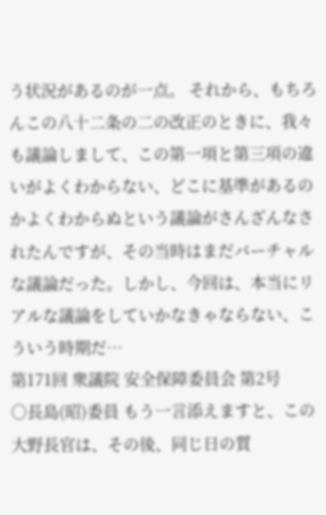う状況があるのが一点。 それから、もちろんこの八十二条の二の改正のときに、我々も議論しまして、この第一項と第三項の違いがよくわからない、どこに基準があるのかよくわからぬという議論がさんざんなされたんですが、その当時はまだバーチャルな議論だった。しかし、今回は、本当にリアルな議論をしていかなきゃならない、こういう時期だ…
第171回 衆議院 安全保障委員会 第2号
○長島(昭)委員 もう一言添えますと、この大野長官は、その後、同じ日の質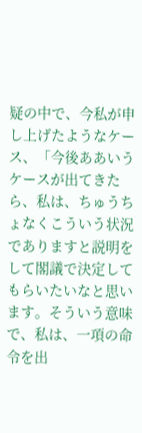疑の中で、今私が申し上げたようなケース、「今後ああいうケースが出てきたら、私は、ちゅうちょなくこういう状況でありますと説明をして閣議で決定してもらいたいなと思います。そういう意味で、私は、一項の命令を出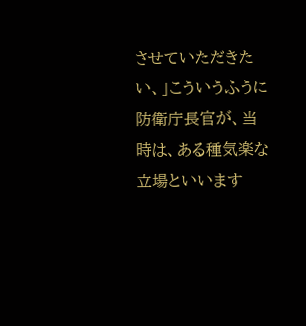させていただきたい、」こういうふうに防衛庁長官が、当時は、ある種気楽な立場といいます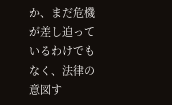か、まだ危機が差し迫っているわけでもなく、法律の意図す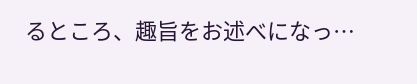るところ、趣旨をお述べになっ…